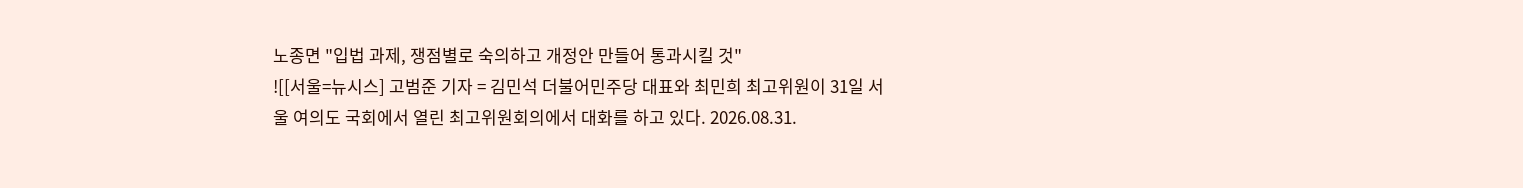노종면 "입법 과제, 쟁점별로 숙의하고 개정안 만들어 통과시킬 것"
![[서울=뉴시스] 고범준 기자 = 김민석 더불어민주당 대표와 최민희 최고위원이 31일 서울 여의도 국회에서 열린 최고위원회의에서 대화를 하고 있다. 2026.08.31.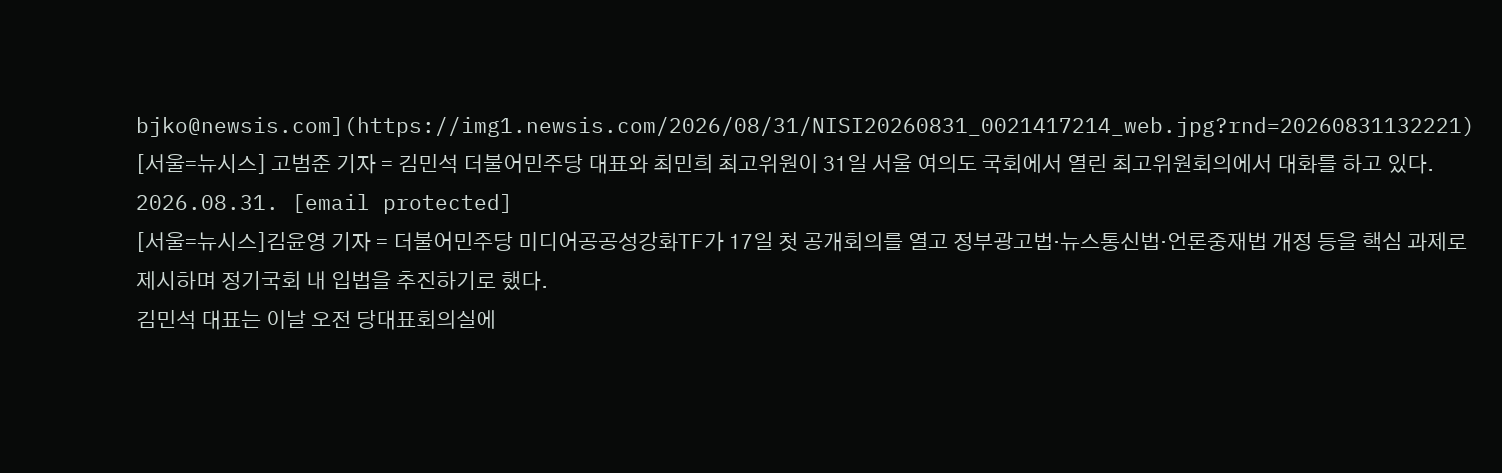bjko@newsis.com](https://img1.newsis.com/2026/08/31/NISI20260831_0021417214_web.jpg?rnd=20260831132221)
[서울=뉴시스] 고범준 기자 = 김민석 더불어민주당 대표와 최민희 최고위원이 31일 서울 여의도 국회에서 열린 최고위원회의에서 대화를 하고 있다. 2026.08.31. [email protected]
[서울=뉴시스]김윤영 기자 = 더불어민주당 미디어공공성강화TF가 17일 첫 공개회의를 열고 정부광고법·뉴스통신법·언론중재법 개정 등을 핵심 과제로 제시하며 정기국회 내 입법을 추진하기로 했다.
김민석 대표는 이날 오전 당대표회의실에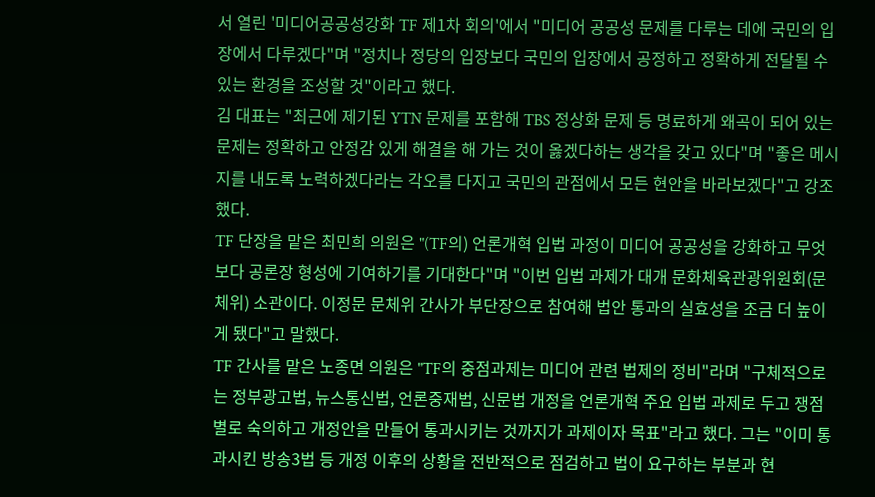서 열린 '미디어공공성강화 TF 제1차 회의'에서 "미디어 공공성 문제를 다루는 데에 국민의 입장에서 다루겠다"며 "정치나 정당의 입장보다 국민의 입장에서 공정하고 정확하게 전달될 수 있는 환경을 조성할 것"이라고 했다.
김 대표는 "최근에 제기된 YTN 문제를 포함해 TBS 정상화 문제 등 명료하게 왜곡이 되어 있는 문제는 정확하고 안정감 있게 해결을 해 가는 것이 옳겠다하는 생각을 갖고 있다"며 "좋은 메시지를 내도록 노력하겠다라는 각오를 다지고 국민의 관점에서 모든 현안을 바라보겠다"고 강조했다.
TF 단장을 맡은 최민희 의원은 "(TF의) 언론개혁 입법 과정이 미디어 공공성을 강화하고 무엇보다 공론장 형성에 기여하기를 기대한다"며 "이번 입법 과제가 대개 문화체육관광위원회(문체위) 소관이다. 이정문 문체위 간사가 부단장으로 참여해 법안 통과의 실효성을 조금 더 높이게 됐다"고 말했다.
TF 간사를 맡은 노종면 의원은 "TF의 중점과제는 미디어 관련 법제의 정비"라며 "구체적으로는 정부광고법, 뉴스통신법, 언론중재법, 신문법 개정을 언론개혁 주요 입법 과제로 두고 쟁점별로 숙의하고 개정안을 만들어 통과시키는 것까지가 과제이자 목표"라고 했다. 그는 "이미 통과시킨 방송3법 등 개정 이후의 상황을 전반적으로 점검하고 법이 요구하는 부분과 현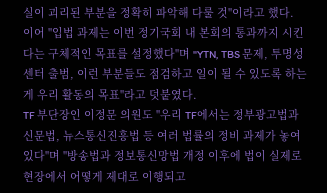실이 괴리된 부분을 정확히 파악해 다룰 것"이라고 했다.
이어 "입법 과제는 이번 정기국회 내 본회의 통과까지 시킨다는 구체적인 목표를 설정했다"며 "YTN, TBS 문제, 투명성센터 출범, 이런 부분들도 점검하고 일이 될 수 있도록 하는 게 우리 활동의 목표"라고 덧붙였다.
TF 부단장인 이정문 의원도 "우리 TF에서는 정부광고법과 신문법, 뉴스통신진흥법 등 여러 법률의 정비 과제가 놓여 있다"며 "방송법과 정보통신망법 개정 이후에 법이 실제로 현장에서 어떻게 제대로 이행되고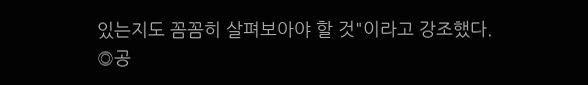있는지도 꼼꼼히 살펴보아야 할 것"이라고 강조했다.
◎공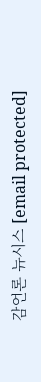감언론 뉴시스 [email protected]